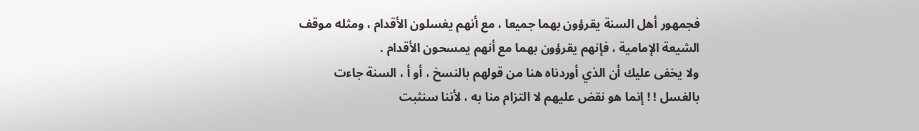فجمهور أهل السنة يقرؤون بهما جميعا ، مع أنهم يغسلون الأقدام ، ومثله موقف
الشيعة الإمامية ، فإنهم يقرؤون بهما مع أنهم يمسحون الأقدام .
ولا يخفى عليك أن الذي أوردناه هنا من قولهم بالنسخ ، أو أ ، السنة جاءت
بالغسل ! ! إنما هو نقض عليهم لا التزام منا به ، لأننا سنثبت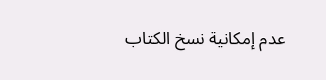عدم إمكانية نسخ الكتاب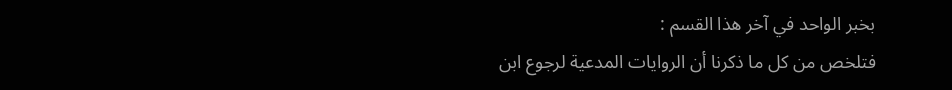بخبر الواحد في آخر هذا القسم :
فتلخص من كل ما ذكرنا أن الروايات المدعية لرجوع ابن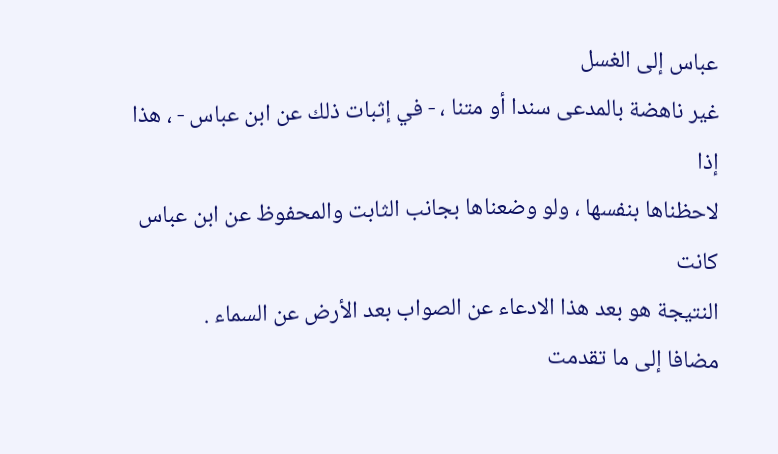عباس إلى الغسل
غير ناهضة بالمدعى سندا أو متنا ، - في إثبات ذلك عن ابن عباس - ، هذا إذا
لاحظناها بنفسها ، ولو وضعناها بجانب الثابت والمحفوظ عن ابن عباس كانت
النتيجة هو بعد هذا الادعاء عن الصواب بعد الأرض عن السماء .
مضافا إلى ما تقدمت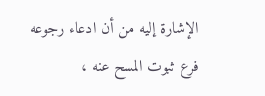الإشارة إليه من أن ادعاء رجوعه فرع ثبوت المسح عنه ،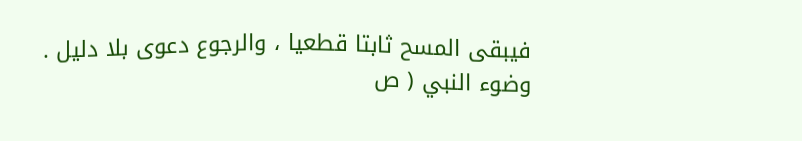فيبقى المسح ثابتا قطعيا ، والرجوع دعوى بلا دليل .
وضوء النبي ( ص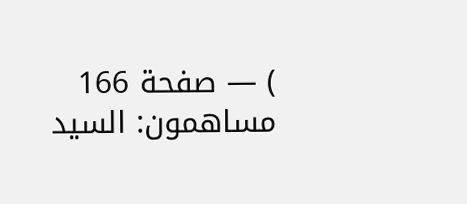) — صفحة 166
مساهمون: السيد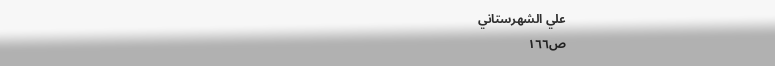علي الشهرستاني
ص١٦٦